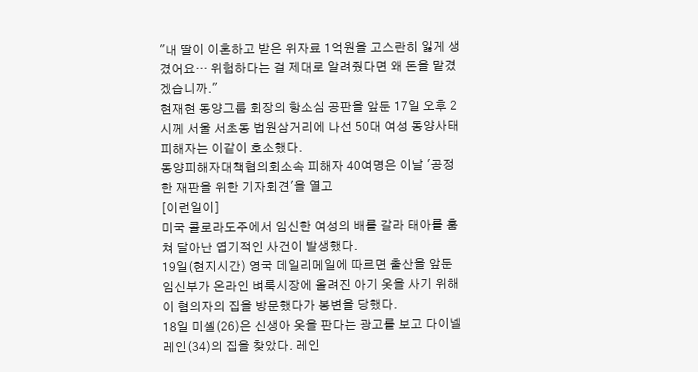"내 딸이 이혼하고 받은 위자료 1억원을 고스란히 잃게 생겼어요… 위험하다는 걸 제대로 알려줬다면 왜 돈을 맡겼겠습니까."
현재현 동양그룹 회장의 항소심 공판을 앞둔 17일 오후 2시께 서울 서초동 법원삼거리에 나선 50대 여성 동양사태 피해자는 이같이 호소했다.
동양피해자대책협의회소속 피해자 40여명은 이날 '공정한 재판을 위한 기자회견'을 열고
[이런일이]
미국 콜로라도주에서 임신한 여성의 배를 갈라 태아를 훔쳐 달아난 엽기적인 사건이 발생했다.
19일(현지시간) 영국 데일리메일에 따르면 출산을 앞둔 임신부가 온라인 벼룩시장에 올려진 아기 옷을 사기 위해 이 혐의자의 집을 방문했다가 봉변을 당했다.
18일 미셸(26)은 신생아 옷을 판다는 광고를 보고 다이넬 레인(34)의 집을 찾았다. 레인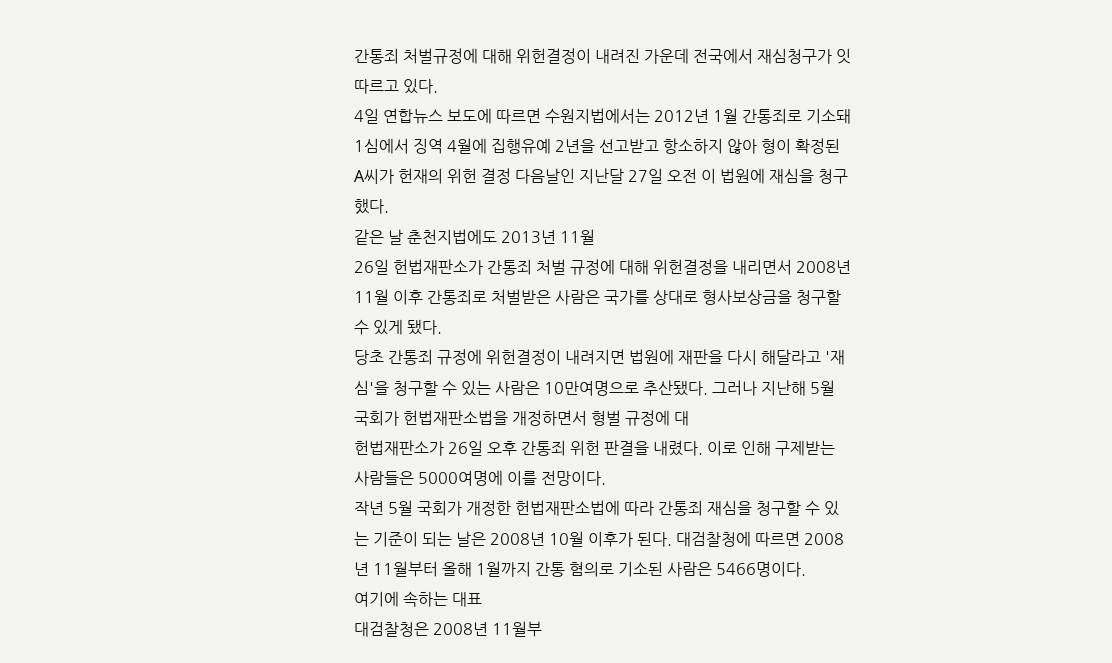간통죄 처벌규정에 대해 위헌결정이 내려진 가운데 전국에서 재심청구가 잇따르고 있다.
4일 연합뉴스 보도에 따르면 수원지법에서는 2012년 1월 간통죄로 기소돼 1심에서 징역 4월에 집행유예 2년을 선고받고 항소하지 않아 형이 확정된 A씨가 헌재의 위헌 결정 다음날인 지난달 27일 오전 이 법원에 재심을 청구했다.
같은 날 춘천지법에도 2013년 11월
26일 헌법재판소가 간통죄 처벌 규정에 대해 위헌결정을 내리면서 2008년 11월 이후 간통죄로 처벌받은 사람은 국가를 상대로 형사보상금을 청구할 수 있게 됐다.
당초 간통죄 규정에 위헌결정이 내려지면 법원에 재판을 다시 해달라고 '재심'을 청구할 수 있는 사람은 10만여명으로 추산됐다. 그러나 지난해 5월 국회가 헌법재판소법을 개정하면서 형벌 규정에 대
헌법재판소가 26일 오후 간통죄 위헌 판결을 내렸다. 이로 인해 구제받는 사람들은 5000여명에 이를 전망이다.
작년 5월 국회가 개정한 헌법재판소법에 따라 간통죄 재심을 청구할 수 있는 기준이 되는 날은 2008년 10월 이후가 된다. 대검찰청에 따르면 2008년 11월부터 올해 1월까지 간통 혐의로 기소된 사람은 5466명이다.
여기에 속하는 대표
대검찰청은 2008년 11월부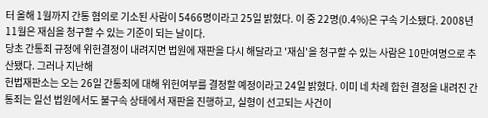터 올해 1월까지 간통 혐의로 기소된 사람이 5466명이라고 25일 밝혔다. 이 중 22명(0.4%)은 구속 기소됐다. 2008년 11월은 재심을 청구할 수 있는 기준이 되는 날이다.
당초 간통죄 규정에 위헌결정이 내려지면 법원에 재판을 다시 해달라고 '재심'을 청구할 수 있는 사람은 10만여명으로 추산됐다. 그러나 지난해
헌법재판소는 오는 26일 간통죄에 대해 위헌여부를 결정할 예정이라고 24일 밝혔다. 이미 네 차례 합헌 결정을 내려진 간통죄는 일선 법원에서도 불구속 상태에서 재판을 진행하고, 실형이 선고되는 사건이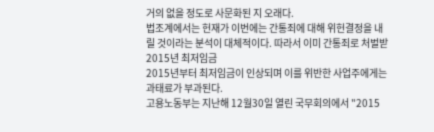거의 없을 정도로 사문화된 지 오래다.
법조계에서는 헌재가 이번에는 간통죄에 대해 위헌결정을 내릴 것이라는 분석이 대체적이다. 따라서 이미 간통죄로 처벌받
2015년 최저임금
2015년부터 최저임금이 인상되며 이를 위반한 사업주에게는 과태료가 부과된다.
고용노동부는 지난해 12월30일 열린 국무회의에서 "2015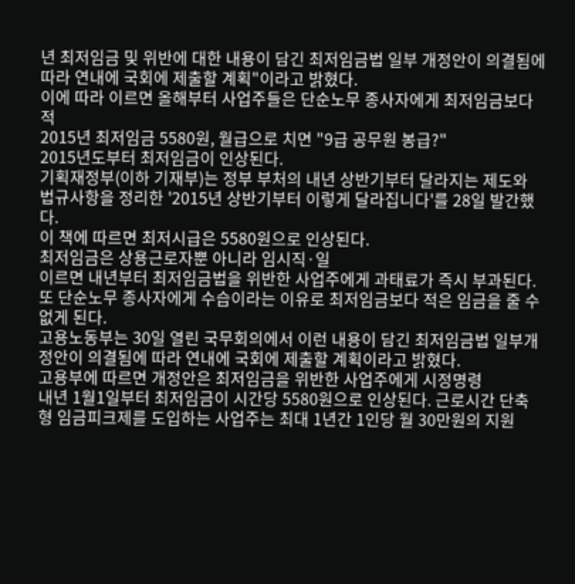년 최저임금 및 위반에 대한 내용이 담긴 최저임금법 일부 개정안이 의결됨에 따라 연내에 국회에 제출할 계획"이라고 밝혔다.
이에 따라 이르면 올해부터 사업주들은 단순노무 종사자에게 최저임금보다 적
2015년 최저임금 5580원, 월급으로 치면 "9급 공무원 봉급?"
2015년도부터 최저임금이 인상된다.
기획재정부(이하 기재부)는 정부 부처의 내년 상반기부터 달라지는 제도와 법규사항을 정리한 '2015년 상반기부터 이렇게 달라집니다'를 28일 발간했다.
이 책에 따르면 최저시급은 5580원으로 인상된다.
최저임금은 상용근로자뿐 아니라 임시직·일
이르면 내년부터 최저임금법을 위반한 사업주에게 과태료가 즉시 부과된다. 또 단순노무 종사자에게 수습이라는 이유로 최저임금보다 적은 임금을 줄 수 없게 된다.
고용노동부는 30일 열린 국무회의에서 이런 내용이 담긴 최저임금법 일부개정안이 의결됨에 따라 연내에 국회에 제출할 계획이라고 밝혔다.
고용부에 따르면 개정안은 최저임금을 위반한 사업주에게 시정명령
내년 1월1일부터 최저임금이 시간당 5580원으로 인상된다. 근로시간 단축형 임금피크제를 도입하는 사업주는 최대 1년간 1인당 월 30만원의 지원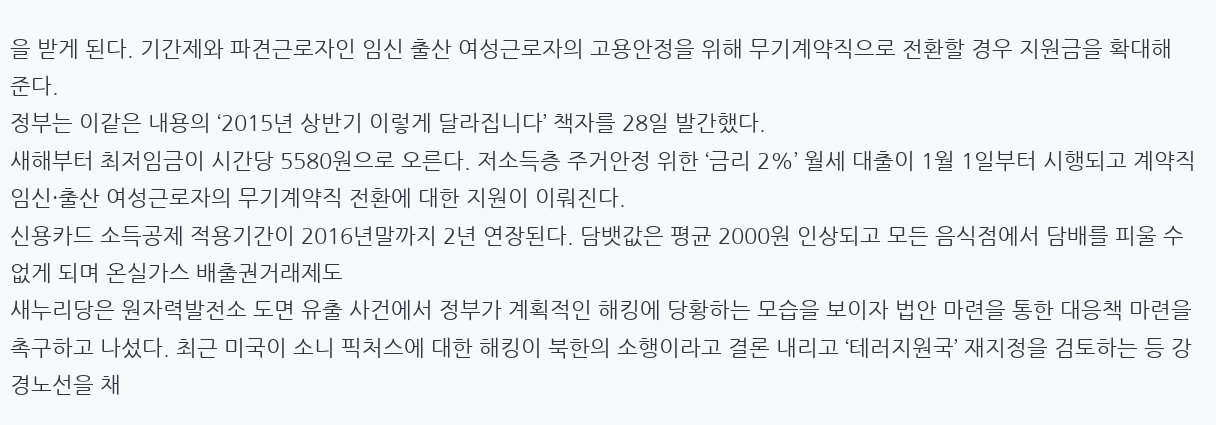을 받게 된다. 기간제와 파견근로자인 임신 출산 여성근로자의 고용안정을 위해 무기계약직으로 전환할 경우 지원금을 확대해 준다.
정부는 이같은 내용의 ‘2015년 상반기 이렇게 달라집니다’ 책자를 28일 발간했다.
새해부터 최저임금이 시간당 5580원으로 오른다. 저소득층 주거안정 위한 ‘금리 2%’ 월세 대출이 1월 1일부터 시행되고 계약직 임신·출산 여성근로자의 무기계약직 전환에 대한 지원이 이뤄진다.
신용카드 소득공제 적용기간이 2016년말까지 2년 연장된다. 담뱃값은 평균 2000원 인상되고 모든 음식점에서 담배를 피울 수 없게 되며 온실가스 배출권거래제도
새누리당은 원자력발전소 도면 유출 사건에서 정부가 계획적인 해킹에 당황하는 모습을 보이자 법안 마련을 통한 대응책 마련을 촉구하고 나섰다. 최근 미국이 소니 픽처스에 대한 해킹이 북한의 소행이라고 결론 내리고 ‘테러지원국’ 재지정을 검토하는 등 강경노선을 채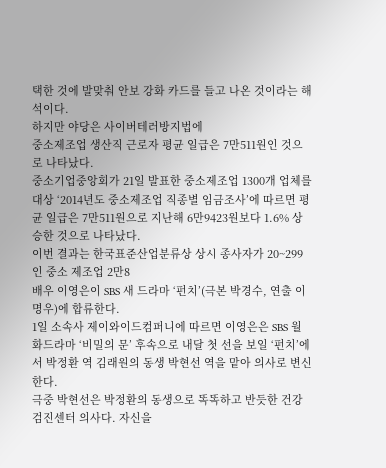택한 것에 발맞춰 안보 강화 카드를 들고 나온 것이라는 해석이다.
하지만 야당은 사이버테러방지법에
중소제조업 생산직 근로자 평균 일급은 7만511원인 것으로 나타났다.
중소기업중앙회가 21일 발표한 중소제조업 1300개 업체를 대상 ‘2014년도 중소제조업 직종별 임금조사’에 따르면 평균 일급은 7만511원으로 지난해 6만9423원보다 1.6% 상승한 것으로 나타났다.
이번 결과는 한국표준산업분류상 상시 종사자가 20~299인 중소 제조업 2만8
배우 이영은이 SBS 새 드라마 ‘펀치’(극본 박경수, 연출 이명우)에 합류한다.
1일 소속사 제이와이드컴퍼니에 따르면 이영은은 SBS 월화드라마 ‘비밀의 문’ 후속으로 내달 첫 선을 보일 ‘펀치’에서 박정환 역 김래원의 동생 박현선 역을 맡아 의사로 변신한다.
극중 박현선은 박정환의 동생으로 똑똑하고 반듯한 건강검진센터 의사다. 자신을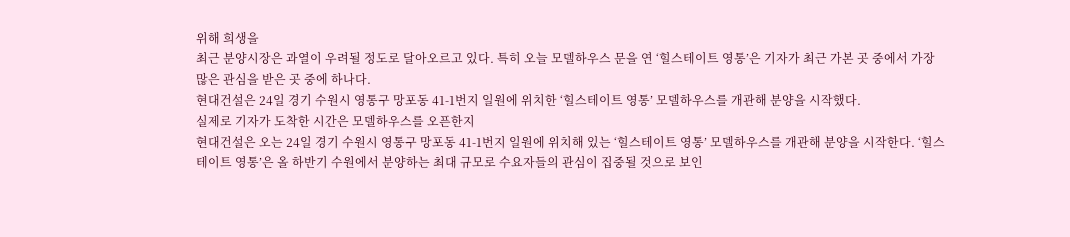위해 희생을
최근 분양시장은 과열이 우려될 정도로 달아오르고 있다. 특히 오늘 모델하우스 문을 연 ‘힐스테이트 영통’은 기자가 최근 가본 곳 중에서 가장 많은 관심을 받은 곳 중에 하나다.
현대건설은 24일 경기 수원시 영통구 망포동 41-1번지 일원에 위치한 ‘힐스테이트 영통’ 모델하우스를 개관해 분양을 시작했다.
실제로 기자가 도착한 시간은 모델하우스를 오픈한지
현대건설은 오는 24일 경기 수원시 영통구 망포동 41-1번지 일원에 위치해 있는 ‘힐스테이트 영통’ 모델하우스를 개관해 분양을 시작한다. ‘힐스테이트 영통’은 올 하반기 수원에서 분양하는 최대 규모로 수요자들의 관심이 집중될 것으로 보인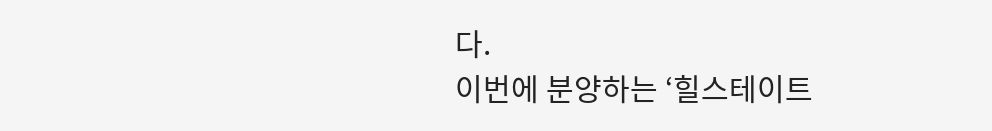다.
이번에 분양하는 ‘힐스테이트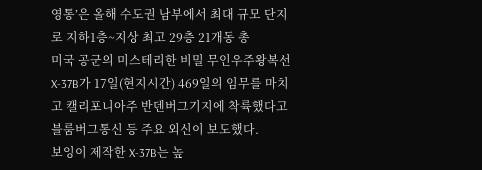영통’은 올해 수도권 남부에서 최대 규모 단지로 지하1층~지상 최고 29층 21개동 총
미국 공군의 미스테리한 비밀 무인우주왕복선 X-37B가 17일(현지시간) 469일의 임무를 마치고 캘리포니아주 반덴버그기지에 착륙했다고 블룸버그통신 등 주요 외신이 보도했다.
보잉이 제작한 X-37B는 높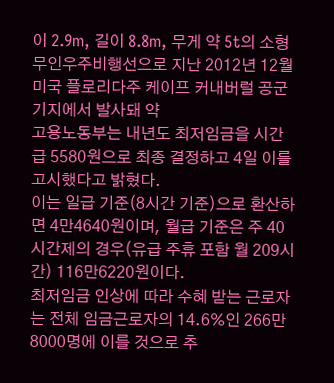이 2.9m, 길이 8.8m, 무게 약 5t의 소형 무인우주비행선으로 지난 2012년 12월 미국 플로리다주 케이프 커내버럴 공군기지에서 발사돼 약
고용노동부는 내년도 최저임금을 시간급 5580원으로 최종 결정하고 4일 이를 고시했다고 밝혔다.
이는 일급 기준(8시간 기준)으로 환산하면 4만4640원이며, 월급 기준은 주 40시간제의 경우(유급 주휴 포함 월 209시간) 116만6220원이다.
최저임금 인상에 따라 수혜 받는 근로자는 전체 임금근로자의 14.6%인 266만8000명에 이를 것으로 추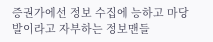증권가에선 정보 수집에 능하고 마당발이라고 자부하는 정보맨들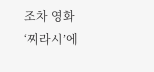조차 영화 ‘찌라시’에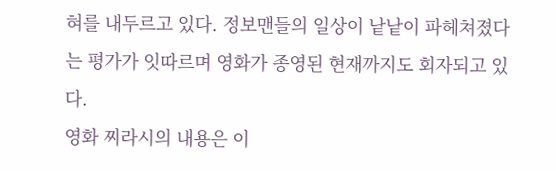혀를 내두르고 있다. 정보맨들의 일상이 낱낱이 파헤쳐졌다는 평가가 잇따르며 영화가 종영된 현재까지도 회자되고 있다.
영화 찌라시의 내용은 이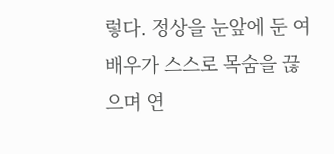렇다. 정상을 눈앞에 둔 여배우가 스스로 목숨을 끊으며 연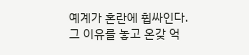예계가 혼란에 휩싸인다. 그 이유를 놓고 온갖 억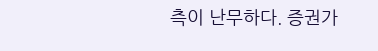측이 난무하다. 증권가